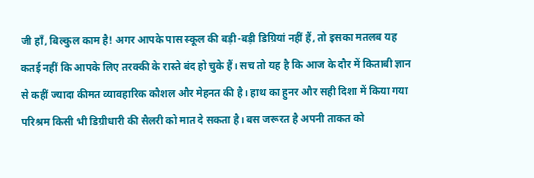जी हाँ, बिल्कुल काम है! अगर आपके पास स्कूल की बड़ी-बड़ी डिग्रियां नहीं हैं, तो इसका मतलब यह कतई नहीं कि आपके लिए तरक्की के रास्ते बंद हो चुके हैं। सच तो यह है कि आज के दौर में किताबी ज्ञान से कहीं ज्यादा कीमत व्यावहारिक कौशल और मेहनत की है। हाथ का हुनर और सही दिशा में किया गया परिश्रम किसी भी डिग्रीधारी की सैलरी को मात दे सकता है। बस जरूरत है अपनी ताकत को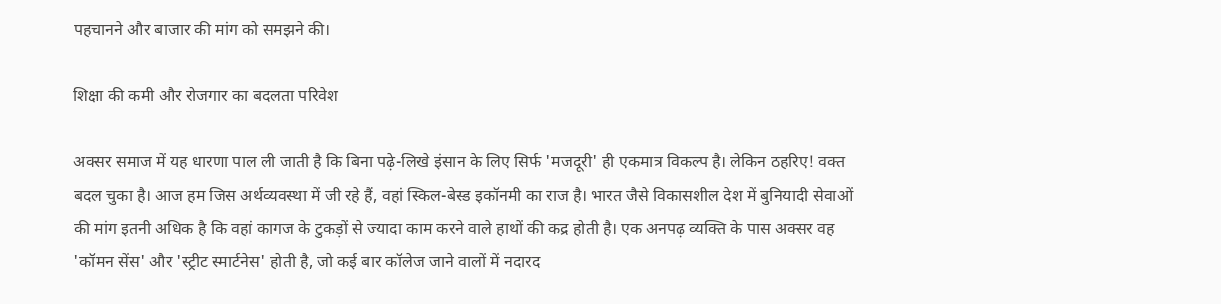पहचानने और बाजार की मांग को समझने की।

शिक्षा की कमी और रोजगार का बदलता परिवेश

अक्सर समाज में यह धारणा पाल ली जाती है कि बिना पढ़े-लिखे इंसान के लिए सिर्फ 'मजदूरी' ही एकमात्र विकल्प है। लेकिन ठहरिए! वक्त बदल चुका है। आज हम जिस अर्थव्यवस्था में जी रहे हैं, वहां स्किल-बेस्ड इकॉनमी का राज है। भारत जैसे विकासशील देश में बुनियादी सेवाओं की मांग इतनी अधिक है कि वहां कागज के टुकड़ों से ज्यादा काम करने वाले हाथों की कद्र होती है। एक अनपढ़ व्यक्ति के पास अक्सर वह 'कॉमन सेंस' और 'स्ट्रीट स्मार्टनेस' होती है, जो कई बार कॉलेज जाने वालों में नदारद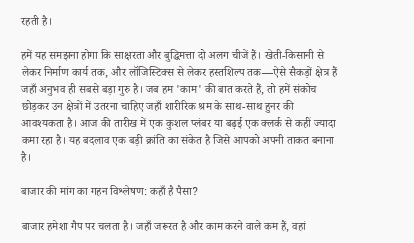रहती है।

हमें यह समझना होगा कि साक्षरता और बुद्धिमत्ता दो अलग चीजें हैं। खेती-किसानी से लेकर निर्माण कार्य तक, और लॉजिस्टिक्स से लेकर हस्तशिल्प तक—ऐसे सैकड़ों क्षेत्र हैं जहाँ अनुभव ही सबसे बड़ा गुरु है। जब हम 'काम' की बात करते हैं, तो हमें संकोच छोड़कर उन क्षेत्रों में उतरना चाहिए जहाँ शारीरिक श्रम के साथ-साथ हुनर की आवश्यकता है। आज की तारीख में एक कुशल प्लंबर या बढ़ई एक क्लर्क से कहीं ज्यादा कमा रहा है। यह बदलाव एक बड़ी क्रांति का संकेत है जिसे आपको अपनी ताकत बनाना है।

बाजार की मांग का गहन विश्लेषण: कहाँ है पैसा?

बाजार हमेशा गैप पर चलता है। जहाँ जरूरत है और काम करने वाले कम हैं, वहां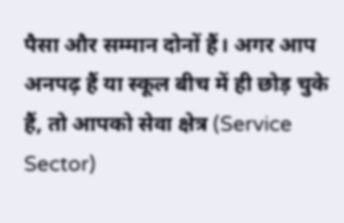पैसा और सम्मान दोनों हैं। अगर आप अनपढ़ हैं या स्कूल बीच में ही छोड़ चुके हैं, तो आपको सेवा क्षेत्र (Service Sector)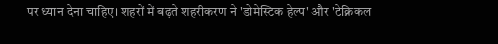पर ध्यान देना चाहिए। शहरों में बढ़ते शहरीकरण ने 'डोमेस्टिक हेल्प' और 'टेक्निकल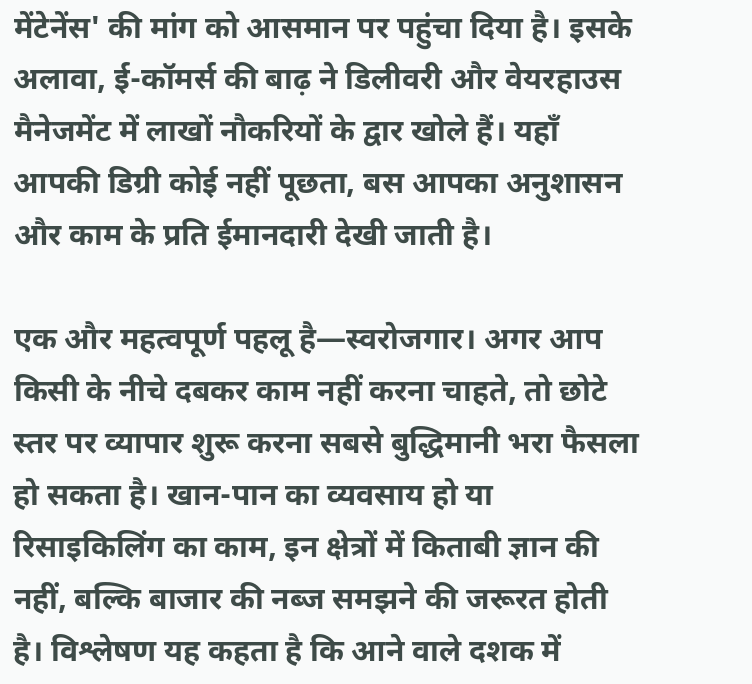मेंटेनेंस' की मांग को आसमान पर पहुंचा दिया है। इसके अलावा, ई-कॉमर्स की बाढ़ ने डिलीवरी और वेयरहाउस मैनेजमेंट में लाखों नौकरियों के द्वार खोले हैं। यहाँ आपकी डिग्री कोई नहीं पूछता, बस आपका अनुशासन और काम के प्रति ईमानदारी देखी जाती है।

एक और महत्वपूर्ण पहलू है—स्वरोजगार। अगर आप किसी के नीचे दबकर काम नहीं करना चाहते, तो छोटे स्तर पर व्यापार शुरू करना सबसे बुद्धिमानी भरा फैसला हो सकता है। खान-पान का व्यवसाय हो या रिसाइकिलिंग का काम, इन क्षेत्रों में किताबी ज्ञान की नहीं, बल्कि बाजार की नब्ज समझने की जरूरत होती है। विश्लेषण यह कहता है कि आने वाले दशक में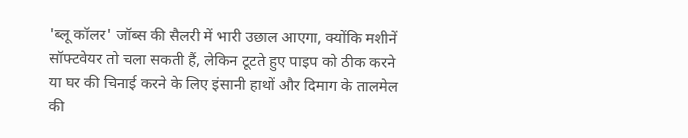'ब्लू कॉलर' जॉब्स की सैलरी में भारी उछाल आएगा, क्योंकि मशीनें सॉफ्टवेयर तो चला सकती हैं, लेकिन टूटते हुए पाइप को ठीक करने या घर की चिनाई करने के लिए इंसानी हाथों और दिमाग के तालमेल की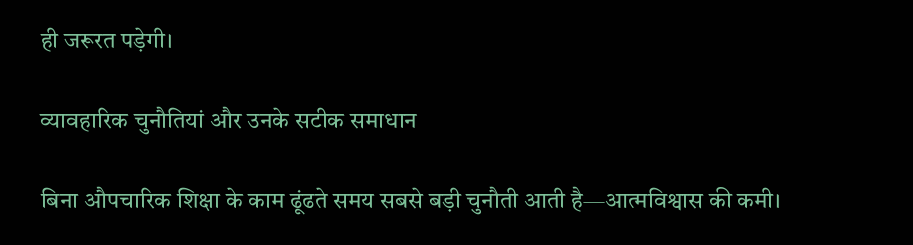ही जरूरत पड़ेगी।

व्यावहारिक चुनौतियां और उनके सटीक समाधान

बिना औपचारिक शिक्षा के काम ढूंढते समय सबसे बड़ी चुनौती आती है—आत्मविश्वास की कमी।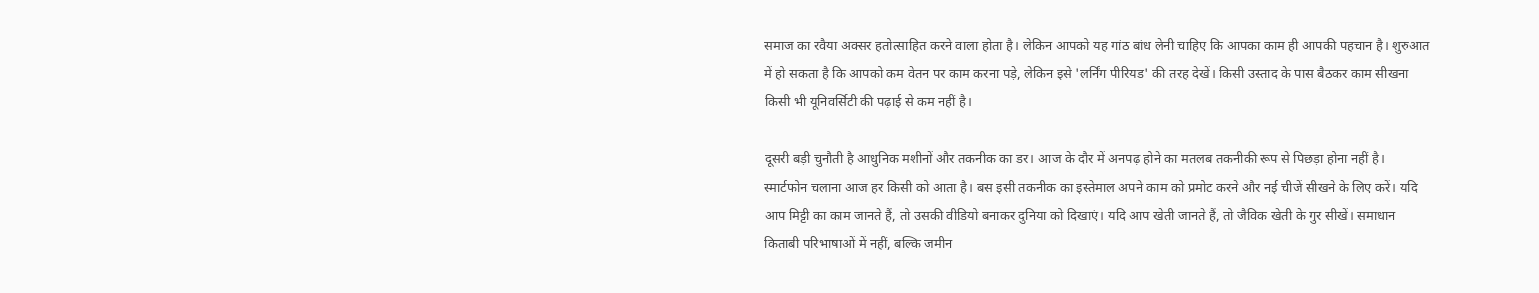समाज का रवैया अक्सर हतोत्साहित करने वाला होता है। लेकिन आपको यह गांठ बांध लेनी चाहिए कि आपका काम ही आपकी पहचान है। शुरुआत में हो सकता है कि आपको कम वेतन पर काम करना पड़े, लेकिन इसे 'लर्निंग पीरियड' की तरह देखें। किसी उस्ताद के पास बैठकर काम सीखना किसी भी यूनिवर्सिटी की पढ़ाई से कम नहीं है।

दूसरी बड़ी चुनौती है आधुनिक मशीनों और तकनीक का डर। आज के दौर में अनपढ़ होने का मतलब तकनीकी रूप से पिछड़ा होना नहीं है। स्मार्टफोन चलाना आज हर किसी को आता है। बस इसी तकनीक का इस्तेमाल अपने काम को प्रमोट करने और नई चीजें सीखने के लिए करें। यदि आप मिट्टी का काम जानते हैं, तो उसकी वीडियो बनाकर दुनिया को दिखाएं। यदि आप खेती जानते हैं, तो जैविक खेती के गुर सीखें। समाधान किताबी परिभाषाओं में नहीं, बल्कि जमीन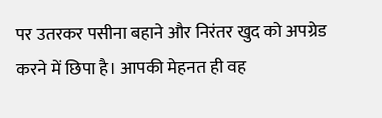पर उतरकर पसीना बहाने और निरंतर खुद को अपग्रेड करने में छिपा है। आपकी मेहनत ही वह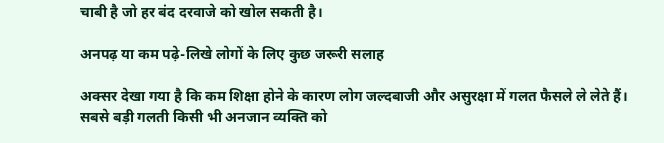चाबी है जो हर बंद दरवाजे को खोल सकती है।

अनपढ़ या कम पढ़े-लिखे लोगों के लिए कुछ जरूरी सलाह

अक्सर देखा गया है कि कम शिक्षा होने के कारण लोग जल्दबाजी और असुरक्षा में गलत फैसले ले लेते हैं। सबसे बड़ी गलती किसी भी अनजान व्यक्ति को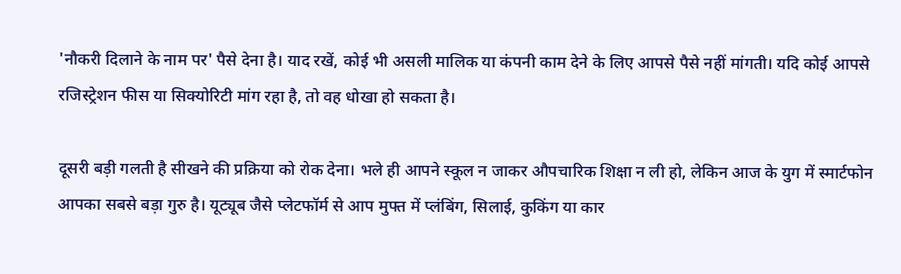'नौकरी दिलाने के नाम पर' पैसे देना है। याद रखें, कोई भी असली मालिक या कंपनी काम देने के लिए आपसे पैसे नहीं मांगती। यदि कोई आपसे रजिस्ट्रेशन फीस या सिक्योरिटी मांग रहा है, तो वह धोखा हो सकता है।

दूसरी बड़ी गलती है सीखने की प्रक्रिया को रोक देना। भले ही आपने स्कूल न जाकर औपचारिक शिक्षा न ली हो, लेकिन आज के युग में स्मार्टफोन आपका सबसे बड़ा गुरु है। यूट्यूब जैसे प्लेटफॉर्म से आप मुफ्त में प्लंबिंग, सिलाई, कुकिंग या कार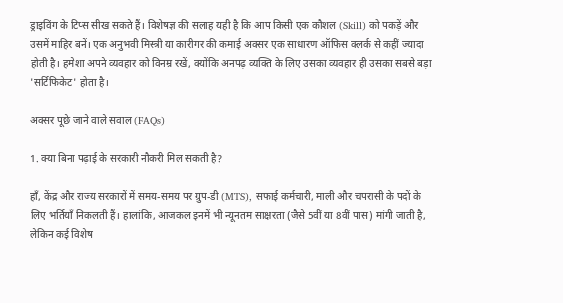ड्राइविंग के टिप्स सीख सकते हैं। विशेषज्ञ की सलाह यही है कि आप किसी एक कौशल (Skill) को पकड़ें और उसमें माहिर बनें। एक अनुभवी मिस्त्री या कारीगर की कमाई अक्सर एक साधारण ऑफिस क्लर्क से कहीं ज्यादा होती है। हमेशा अपने व्यवहार को विनम्र रखें, क्योंकि अनपढ़ व्यक्ति के लिए उसका व्यवहार ही उसका सबसे बड़ा 'सर्टिफिकेट' होता है।

अक्सर पूछे जाने वाले सवाल (FAQs)

1. क्या बिना पढ़ाई के सरकारी नौकरी मिल सकती है?

हाँ, केंद्र और राज्य सरकारों में समय-समय पर ग्रुप-डी (MTS), सफाई कर्मचारी, माली और चपरासी के पदों के लिए भर्तियाँ निकलती हैं। हालांकि, आजकल इनमें भी न्यूनतम साक्षरता (जैसे 5वीं या 8वीं पास) मांगी जाती है, लेकिन कई विशेष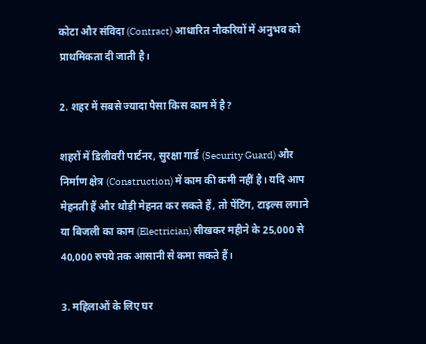कोटा और संविदा (Contract) आधारित नौकरियों में अनुभव को प्राथमिकता दी जाती है।

2. शहर में सबसे ज्यादा पैसा किस काम में है?

शहरों में डिलीवरी पार्टनर, सुरक्षा गार्ड (Security Guard) और निर्माण क्षेत्र (Construction) में काम की कमी नहीं है। यदि आप मेहनती हैं और थोड़ी मेहनत कर सकते हैं, तो पेंटिंग, टाइल्स लगाने या बिजली का काम (Electrician) सीखकर महीने के 25,000 से 40,000 रुपये तक आसानी से कमा सकते हैं।

3. महिलाओं के लिए घर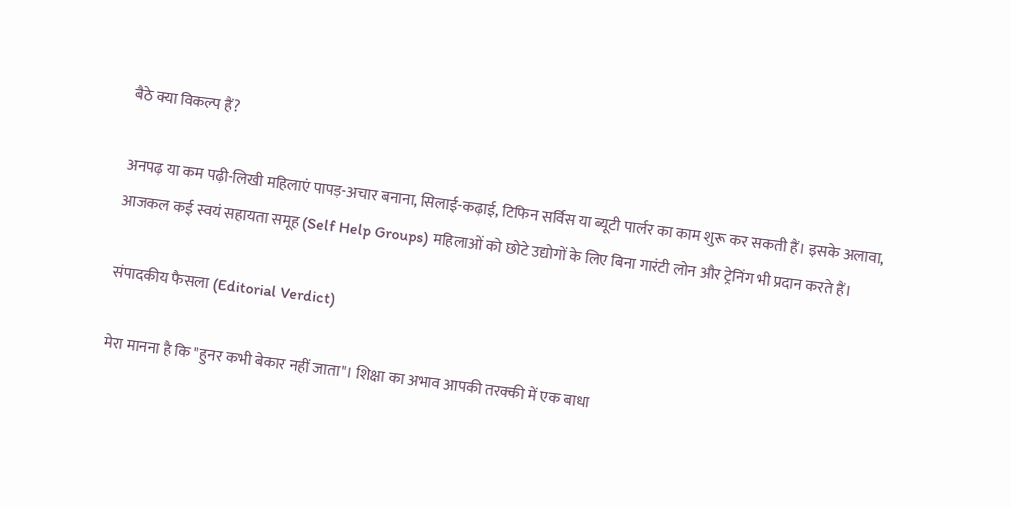बैठे क्या विकल्प हैं?

अनपढ़ या कम पढ़ी-लिखी महिलाएं पापड़-अचार बनाना, सिलाई-कढ़ाई, टिफिन सर्विस या ब्यूटी पार्लर का काम शुरू कर सकती हैं। इसके अलावा, आजकल कई स्वयं सहायता समूह (Self Help Groups) महिलाओं को छोटे उद्योगों के लिए बिना गारंटी लोन और ट्रेनिंग भी प्रदान करते हैं।

संपादकीय फैसला (Editorial Verdict)

मेरा मानना है कि "हुनर कभी बेकार नहीं जाता"। शिक्षा का अभाव आपकी तरक्की में एक बाधा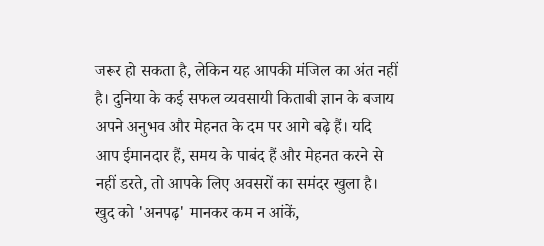जरूर हो सकता है, लेकिन यह आपकी मंजिल का अंत नहीं है। दुनिया के कई सफल व्यवसायी किताबी ज्ञान के बजाय अपने अनुभव और मेहनत के दम पर आगे बढ़े हैं। यदि आप ईमानदार हैं, समय के पाबंद हैं और मेहनत करने से नहीं डरते, तो आपके लिए अवसरों का समंदर खुला है। खुद को 'अनपढ़' मानकर कम न आंकें,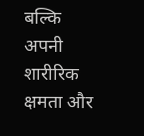बल्कि अपनी शारीरिक क्षमता और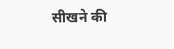सीखने की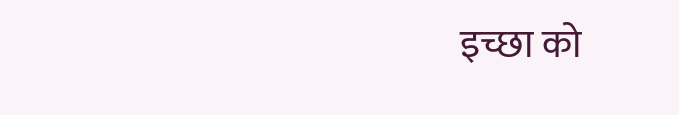इच्छा को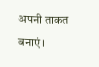अपनी ताकत बनाएं।